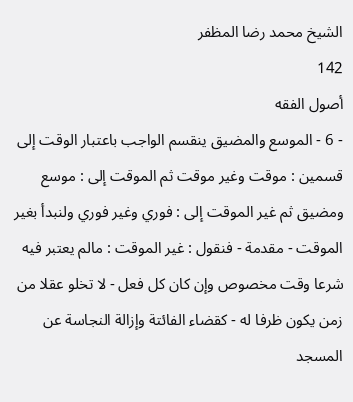الشيخ محمد رضا المظفر
142
أصول الفقه
- 6 - الموسع والمضيق ينقسم الواجب باعتبار الوقت إلى قسمين : موقت وغير موقت ثم الموقت إلى : موسع ومضيق ثم غير الموقت إلى : فوري وغير فوري ولنبدأ بغير الموقت - مقدمة - فنقول : غير الموقت : مالم يعتبر فيه شرعا وقت مخصوص وإن كان كل فعل - لا تخلو عقلا من زمن يكون ظرفا له - كقضاء الفائتة وإزالة النجاسة عن المسجد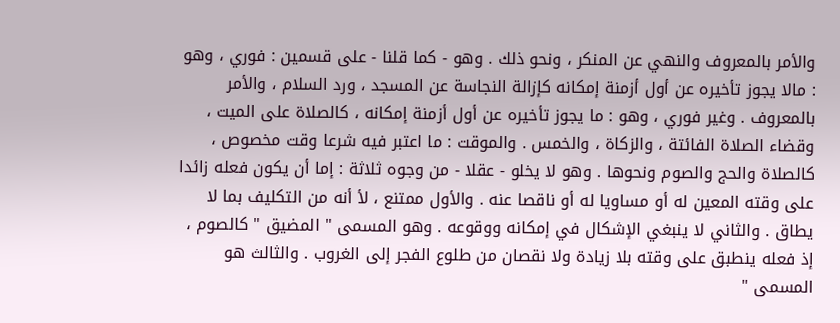والأمر بالمعروف والنهي عن المنكر ، ونحو ذلك . وهو - كما قلنا - على قسمين : فوري ، وهو : مالا يجوز تأخيره عن أول أزمنة إمكانه كإزالة النجاسة عن المسجد ، ورد السلام ، والأمر بالمعروف . وغير فوري ، وهو : ما يجوز تأخيره عن أول أزمنة إمكانه ، كالصلاة على الميت ، وقضاء الصلاة الفائتة ، والزكاة ، والخمس . والموقت : ما اعتبر فيه شرعا وقت مخصوص ، كالصلاة والحج والصوم ونحوها . وهو لا يخلو - عقلا - من وجوه ثلاثة : إما أن يكون فعله زائدا على وقته المعين له أو مساويا له أو ناقصا عنه . والأول ممتنع ، لأ أنه من التكليف بما لا يطاق . والثاني لا ينبغي الإشكال في إمكانه ووقوعه . وهو المسمى " المضيق " كالصوم ، إذ فعله ينطبق على وقته بلا زيادة ولا نقصان من طلوع الفجر إلى الغروب . والثالث هو المسمى "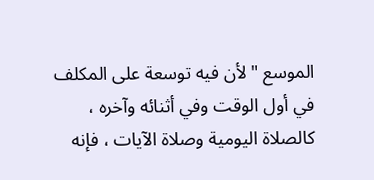الموسع " لأن فيه توسعة على المكلف في أول الوقت وفي أثنائه وآخره ، كالصلاة اليومية وصلاة الآيات ، فإنه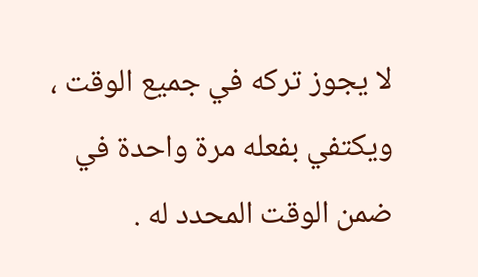لا يجوز تركه في جميع الوقت ، ويكتفي بفعله مرة واحدة في ضمن الوقت المحدد له .